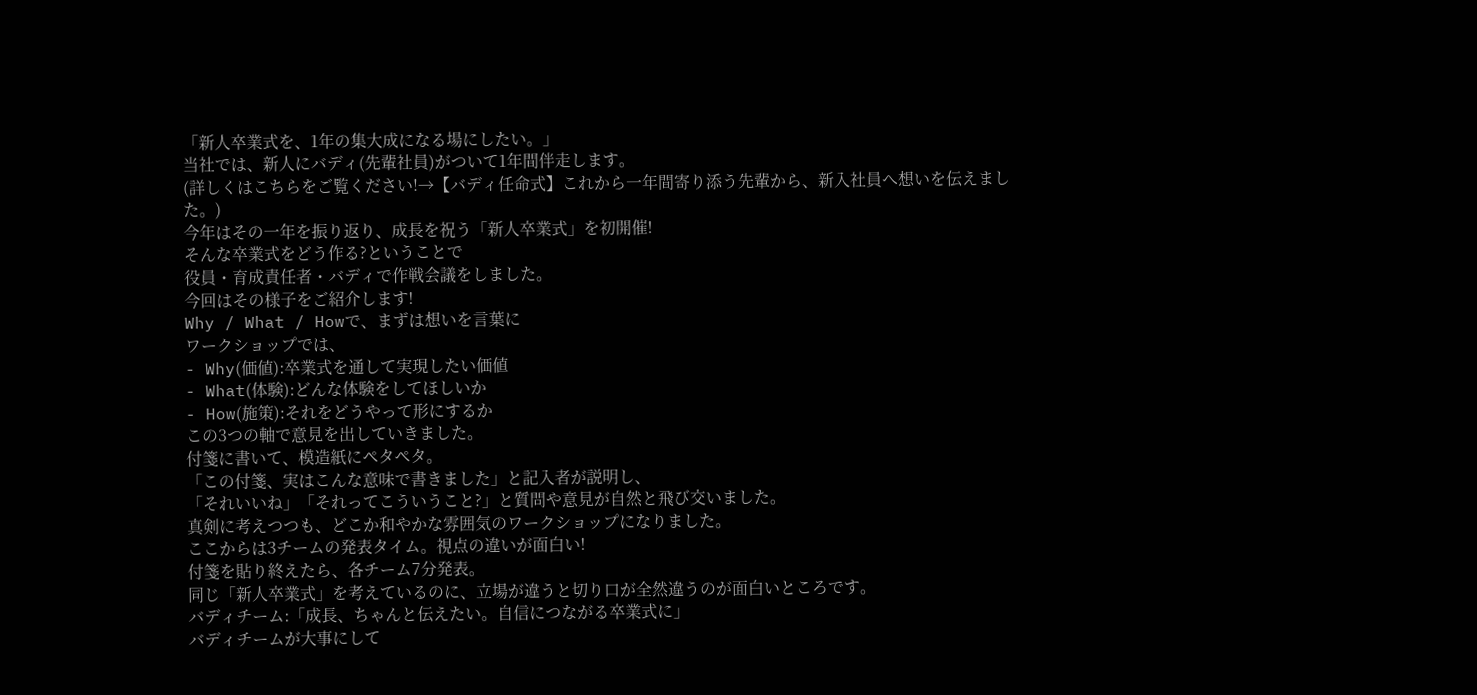「新人卒業式を、1年の集大成になる場にしたい。」
当社では、新人にバディ(先輩社員)がついて1年間伴走します。
(詳しくはこちらをご覧ください!→【バディ任命式】これから一年間寄り添う先輩から、新入社員へ想いを伝えました。)
今年はその一年を振り返り、成長を祝う「新人卒業式」を初開催!
そんな卒業式をどう作る?ということで
役員・育成責任者・バディで作戦会議をしました。
今回はその様子をご紹介します!
Why / What / Howで、まずは想いを言葉に
ワークショップでは、
- Why(価値):卒業式を通して実現したい価値
- What(体験):どんな体験をしてほしいか
- How(施策):それをどうやって形にするか
この3つの軸で意見を出していきました。
付箋に書いて、模造紙にペタペタ。
「この付箋、実はこんな意味で書きました」と記入者が説明し、
「それいいね」「それってこういうこと?」と質問や意見が自然と飛び交いました。
真剣に考えつつも、どこか和やかな雰囲気のワークショップになりました。
ここからは3チームの発表タイム。視点の違いが面白い!
付箋を貼り終えたら、各チーム7分発表。
同じ「新人卒業式」を考えているのに、立場が違うと切り口が全然違うのが面白いところです。
バディチーム:「成長、ちゃんと伝えたい。自信につながる卒業式に」
バディチームが大事にして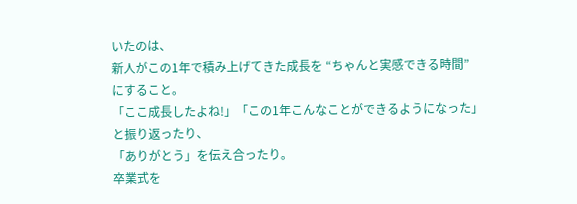いたのは、
新人がこの1年で積み上げてきた成長を “ちゃんと実感できる時間” にすること。
「ここ成長したよね!」「この1年こんなことができるようになった」と振り返ったり、
「ありがとう」を伝え合ったり。
卒業式を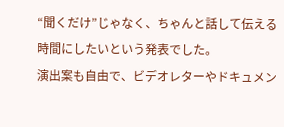“聞くだけ”じゃなく、ちゃんと話して伝える時間にしたいという発表でした。
演出案も自由で、ビデオレターやドキュメン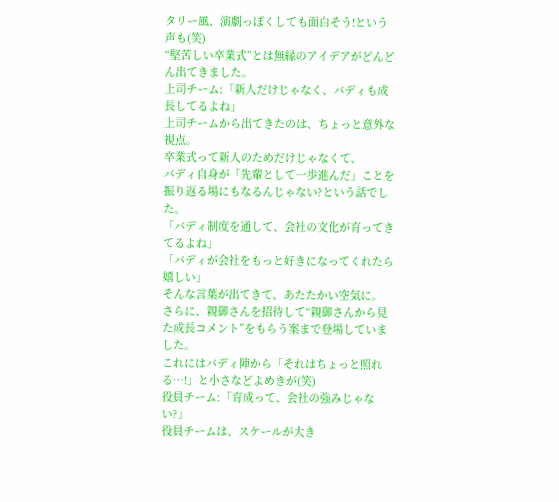タリー風、演劇っぽくしても面白そう!という声も(笑)
“堅苦しい卒業式”とは無縁のアイデアがどんどん出てきました。
上司チーム:「新人だけじゃなく、バディも成長してるよね」
上司チームから出てきたのは、ちょっと意外な視点。
卒業式って新人のためだけじゃなくて、
バディ自身が「先輩として一歩進んだ」ことを振り返る場にもなるんじゃない?という話でした。
「バディ制度を通して、会社の文化が育ってきてるよね」
「バディが会社をもっと好きになってくれたら嬉しい」
そんな言葉が出てきて、あたたかい空気に。
さらに、親御さんを招待して“親御さんから見た成長コメント”をもらう案まで登場していました。
これにはバディ陣から「それはちょっと照れる…!」と小さなどよめきが(笑)
役員チーム:「育成って、会社の強みじゃない?」
役員チームは、スケールが大き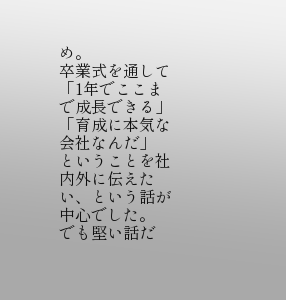め。
卒業式を通して
「1年でここまで成長できる」
「育成に本気な会社なんだ」
ということを社内外に伝えたい、という話が中心でした。
でも堅い話だ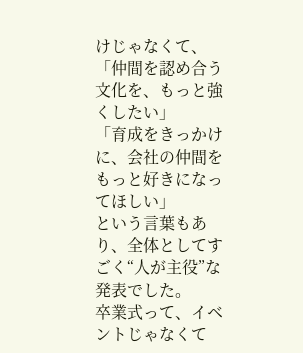けじゃなくて、
「仲間を認め合う文化を、もっと強くしたい」
「育成をきっかけに、会社の仲間をもっと好きになってほしい」
という言葉もあり、全体としてすごく“人が主役”な発表でした。
卒業式って、イベントじゃなくて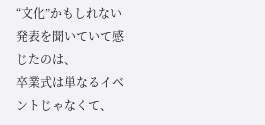“文化”かもしれない
発表を聞いていて感じたのは、
卒業式は単なるイベントじゃなくて、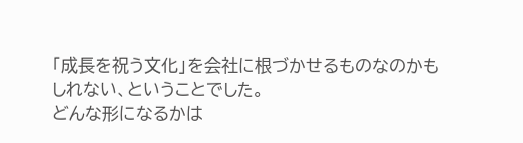「成長を祝う文化」を会社に根づかせるものなのかもしれない、ということでした。
どんな形になるかは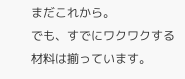まだこれから。
でも、すでにワクワクする材料は揃っています。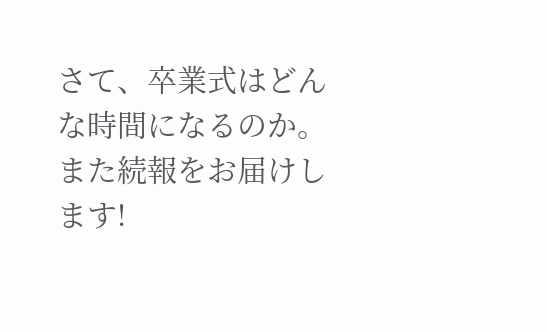さて、卒業式はどんな時間になるのか。
また続報をお届けします!